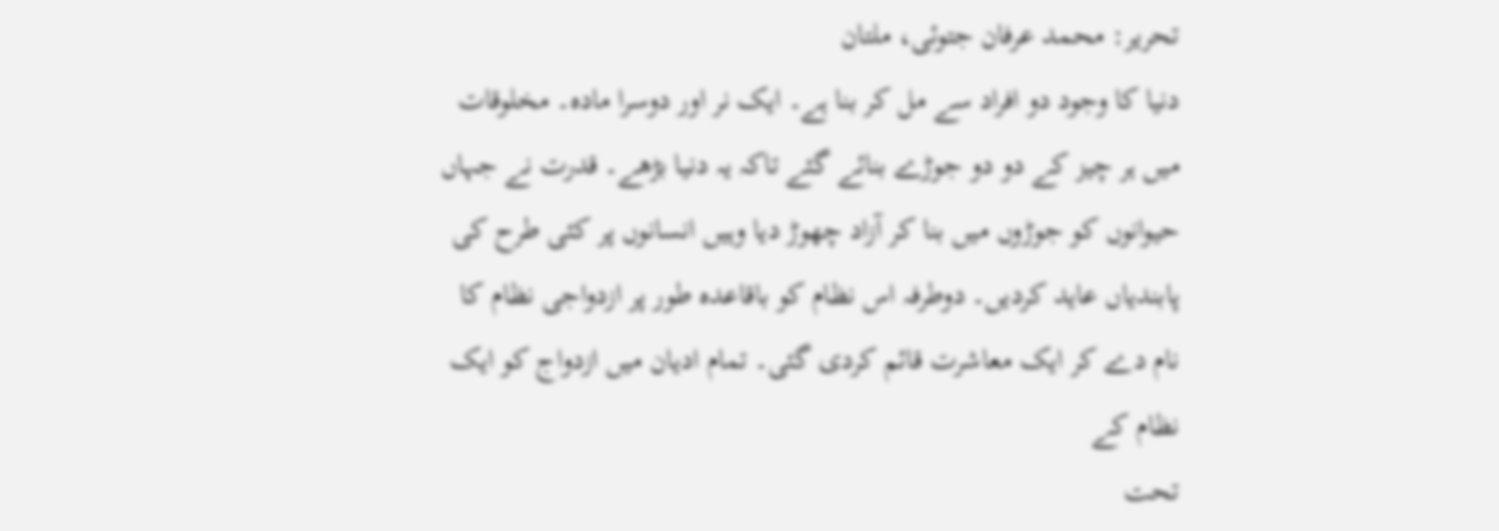تحریر: محمد عرفان جتوئی، ملتان
دنیا کا وجود دو افراد سے مل کر بنا ہے۔ ایک نر اور دوسرا مادہ۔ مخلوقات
میں ہر چیز کے دو دو جوڑے بنائے گئے تاکہ یہ دنیا بڑھے۔ قدرت نے جہاں
حیوانوں کو جوڑوں میں بنا کر آزاد چھوڑ دیا وہیں انسانوں پر کئی طرح کی
پابندیاں عاید کردیں۔ دوطرفہ اس نظام کو باقاعدہ طور پر ازدواجی نظام کا
نام دے کر ایک معاشرت قائم کردی گئی۔ تمام ادیان میں ازدواج کو ایک نظام کے
تحت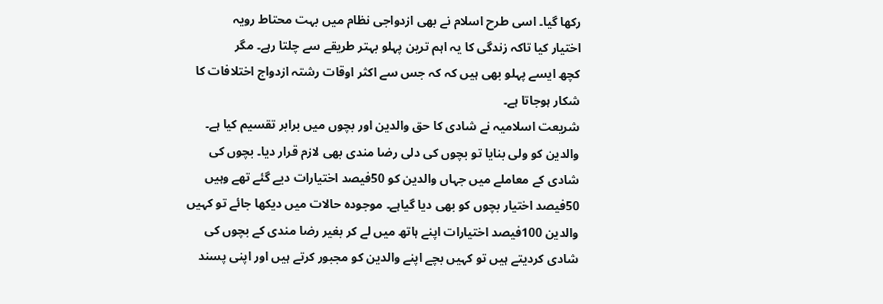رکھا گیا۔ اسی طرح اسلام نے بھی ازدواجی نظام میں بہت محتاط رویہ
اختیار کیا تاکہ زندگی کا یہ اہم ترین پہلو بہتر طریقے سے چلتا رہے۔ مگر
کچھ ایسے پہلو بھی ہیں کہ کہ جس سے اکثر اوقات رشتہ ازدواج اختلافات کا
شکار ہوجاتا ہے۔
شریعت اسلامیہ نے شادی کا حق والدین اور بچوں میں برابر تقسیم کیا ہے۔
والدین کو ولی بنایا تو بچوں کی دلی رضا مندی بھی لازم قرار دیا۔ بچوں کی
شادی کے معاملے میں جہاں والدین کو 50فیصد اختیارات دیے گئے تھے وہیں
50فیصد اختیار بچوں کو بھی دیا گیاہے۔ موجودہ حالات میں دیکھا جائے تو کہیں
والدین 100فیصد اختیارات اپنے ہاتھ میں لے کر بغیر رضا مندی کے بچوں کی
شادی کردیتے ہیں تو کہیں بچے اپنے والدین کو مجبور کرتے ہیں اور اپنی پسند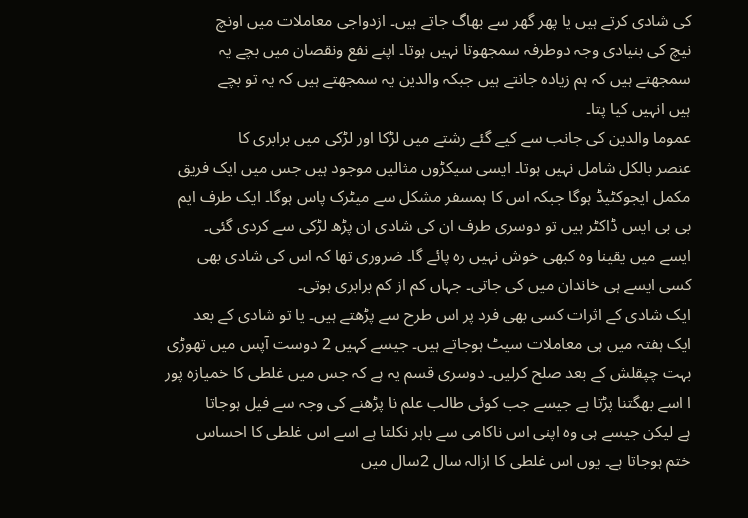کی شادی کرتے ہیں یا پھر گھر سے بھاگ جاتے ہیں۔ ازدواجی معاملات میں اونچ
نیچ کی بنیادی وجہ دوطرفہ سمجھوتا نہیں ہوتا۔ اپنے نفع ونقصان میں بچے یہ
سمجھتے ہیں کہ ہم زیادہ جانتے ہیں جبکہ والدین یہ سمجھتے ہیں کہ یہ تو بچے
ہیں انہیں کیا پتا۔
عموما والدین کی جانب سے کیے گئے رشتے میں لڑکا اور لڑکی میں برابری کا
عنصر بالکل شامل نہیں ہوتا۔ ایسی سیکڑوں مثالیں موجود ہیں جس میں ایک فریق
مکمل ایجوکٹیڈ ہوگا جبکہ اس کا ہمسفر مشکل سے میٹرک پاس ہوگا۔ ایک طرف ایم
بی بی ایس ڈاکٹر ہیں تو دوسری طرف ان کی شادی ان پڑھ لڑکی سے کردی گئی۔
ایسے میں یقینا وہ کبھی خوش نہیں رہ پائے گا۔ ضروری تھا کہ اس کی شادی بھی
کسی ایسے ہی خاندان میں کی جاتی۔ جہاں کم از کم برابری ہوتی۔
ایک شادی کے اثرات کسی بھی فرد پر اس طرح سے پڑھتے ہیں۔ یا تو شادی کے بعد
ایک ہفتہ میں ہی معاملات سیٹ ہوجاتے ہیں۔ جیسے کہیں 2 دوست آپس میں تھوڑی
بہت چپقلش کے بعد صلح کرلیں۔ دوسری قسم یہ ہے کہ جس میں غلطی کا خمیازہ پور
ا اسے بھگتنا پڑتا ہے جیسے جب کوئی طالب علم نا پڑھنے کی وجہ سے فیل ہوجاتا
ہے لیکن جیسے ہی وہ اپنی اس ناکامی سے باہر نکلتا ہے اسے اس غلطی کا احساس
ختم ہوجاتا ہے۔ یوں اس غلطی کا ازالہ سال 2سال میں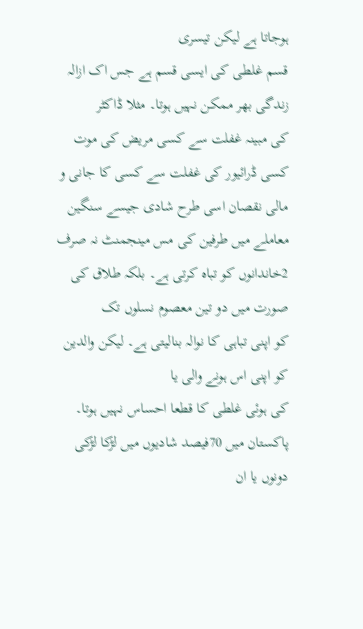ہوجاتا ہے لیکن تیسری
قسم غلطی کی ایسی قسم ہے جس اک ازالہ زندگی بھر ممکن نہیں ہوتا۔ مثلا ڈاکٹر
کی مبینہ غفلت سے کسی مریض کی موت کسی ڈرائیور کی غفلت سے کسی کا جانی و
مالی نقصان اسی طرح شادی جیسے سنگین معاملے میں طرفین کی مس مینجمنٹ نہ صرف
2خاندانوں کو تباہ کرتی ہے۔ بلکہ طلاق کی صورت میں دو تین معصوم نسلوں تک
کو اپنی تباہی کا نوالہ بنالیتی ہے۔ لیکن والدین کو اپنی اس ہونے والی یا
کی ہوئی غلطی کا قطعا احساس نہیں ہوتا۔
پاکستان میں 70فیصد شادیوں میں لڑکا لڑکی دونوں یا ان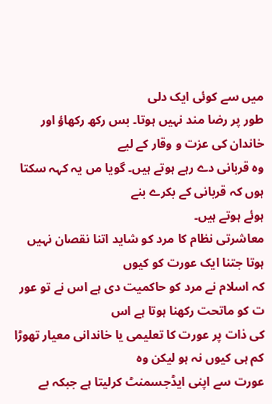میں سے کوئی ایک دلی
طور پر رضا مند نہیں ہوتا۔ بس رکھ رکھاؤ اور خاندان کی عزت و وقار کے لیے
وہ قربانی دے رہے ہوتے ہیں۔ گویا مں یہ کہہ سکتا ہوں کہ قربانی کے بکرے بنے
ہوئے ہوتے ہیں۔
معاشرتی نظام کا مرد کو شاید اتنا نقصان نہیں ہوتا جتنا ایک عورت کو کیوں
کہ اسلام نے مرد کو حاکمیت دی ہے اس نے تو عور ت کو ماتحت رکھنا ہوتا ہے اس
کی ذات پر عورت کا تعلیمی یا خاندانی معیار تھوڑا کم ہی کیوں نہ ہو لیکن وہ
عورت سے اپنی ایڈجسمنٹ کرلیتا ہے جبکہ بے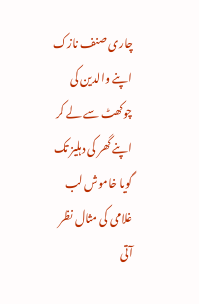چاری صنف نازک اپنے والدین کی
چوکھٹ سے لے کر اپنے گھر کی دہلیز تک گویا خاموش لب غلامی کی مثال نظر آتی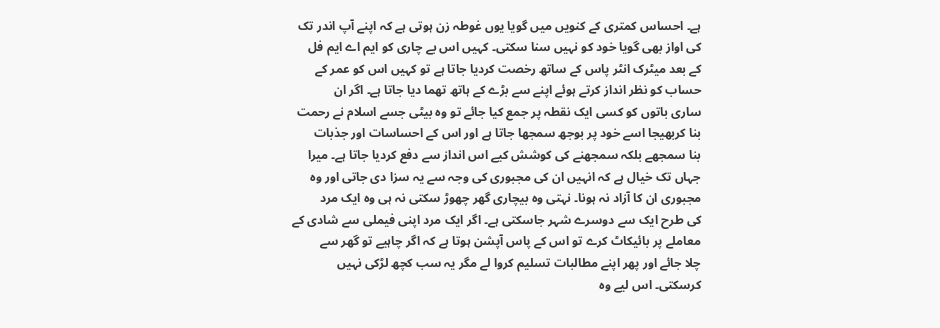ہے۔ احساس کمتری کے کنویں میں گویا یوں غوطہ زن ہوتی ہے کہ اپنے آپ اندر تک
کی اواز بھی گویا خود کو نہیں سنا سکتی۔ کہیں اس بے چاری کو ایم اے ایم فل
کے بعد میٹرک انٹر پاس کے ساتھ رخصت کردیا جاتا ہے تو کہیں اس کو عمر کے
حساب کو نظر انداز کرتے ہوئے اپنے سے بڑے کے ہاتھ تھما دیا جاتا ہے۔ اگر ان
ساری باتوں کو کسی ایک نقطہ پر جمع کیا جائے تو وہ بیٹی جسے اسلام نے رحمت
بنا کربھیجا اسے خود پر بوجھ سمجھا جاتا ہے اور اس کے احساسات اور جذبات
بنا سمجھے بلکہ سمجھنے کی کوشش کیے اس انداز سے دفع کردیا جاتا ہے۔ میرا
جہاں تک خیال ہے کہ انہیں ان کی مجبوری کی وجہ سے یہ سزا دی جاتی اور وہ
مجبوری ان کا آزاد نہ ہونا۔ نہتی وہ بیچاری گھر چھوڑ سکتی نہ ہی وہ ایک مرد
کی طرح ایک سے دوسرے شہر جاسکتی ہے۔ اگر ایک مرد اپنی فیملی سے شادی کے
معاملے پر بائیکاٹ کرے تو اس کے پاس آپشن ہوتا ہے کہ اگر چاہیے تو گھر سے
چلا جائے اور پھر اپنے مطالبات تسلیم کروا لے مگر یہ سب کچھ لڑکی نہیں
کرسکتی۔ اس لیے وہ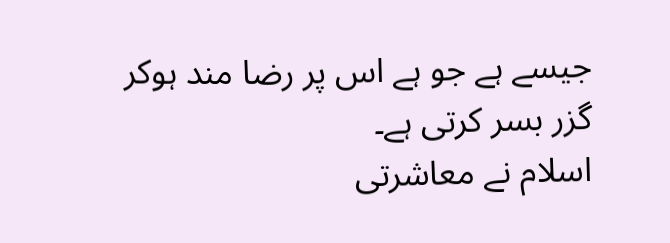جیسے ہے جو ہے اس پر رضا مند ہوکر گزر بسر کرتی ہے۔
اسلام نے معاشرتی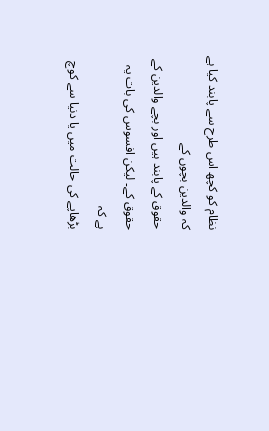نظام کو کچھ اس طرح سے پابند کیا ہے کہ والدین بچوں کے
حقوق کے پابند ہیں اور بچے والدین کے حقوق کے۔ لیکن افسوس کی بات یہ ہے کہ
بڑھاپے کی حالت میں یا دنیا سے کوچ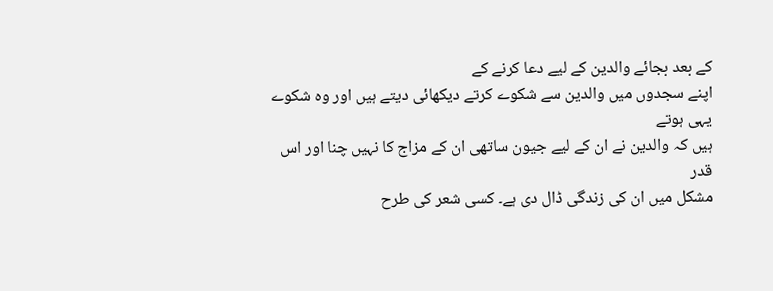کے بعد بجائے والدین کے لیے دعا کرنے کے
اپنے سجدوں میں والدین سے شکوے کرتے دیکھائی دیتے ہیں اور وہ شکوے یہی ہوتے
ہیں کہ والدین نے ان کے لیے جیون ساتھی ان کے مزاج کا نہیں چنا اور اس قدر
مشکل میں ان کی زندگی ڈال دی ہے۔ کسی شعر کی طرح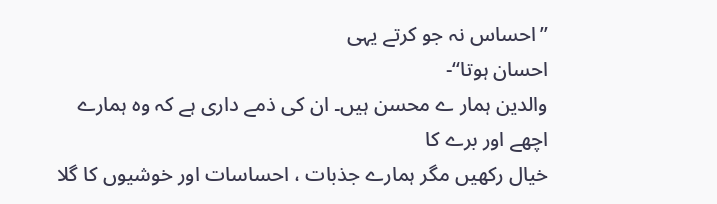’’احساس نہ جو کرتے یہی
احسان ہوتا‘‘-
والدین ہمار ے محسن ہیں۔ ان کی ذمے داری ہے کہ وہ ہمارے اچھے اور برے کا
خیال رکھیں مگر ہمارے جذبات ، احساسات اور خوشیوں کا گلا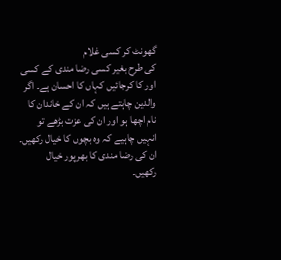گھونٹ کر کسی غلام
کی طرح بغیر کسی رضا مندی کے کسی اور کا کرجائیں کہاں کا احسان ہے۔ اگر
والدین چاہتے ہیں کہ ان کے خاندان کا نام اچھا ہو اور ان کی عزت بڑھے تو
انہیں چاہیے کہ وہ بچوں کا خیال رکھیں۔ ان کی رضا مندی کا بھرپور خیال
رکھیں۔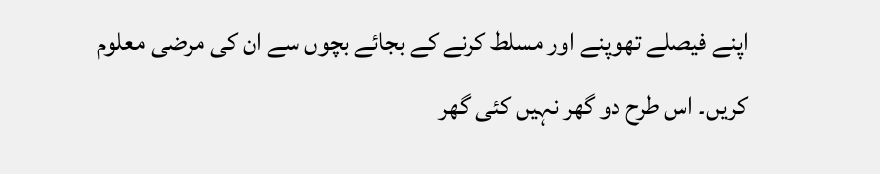اپنے فیصلے تھوپنے اور مسلط کرنے کے بجائے بچوں سے ان کی مرضی معلوم
کریں۔ اس طرح دو گھر نہیں کئی گھر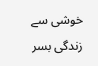خوشی سے زندگی بسر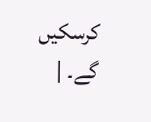کرسکیں گے۔ |